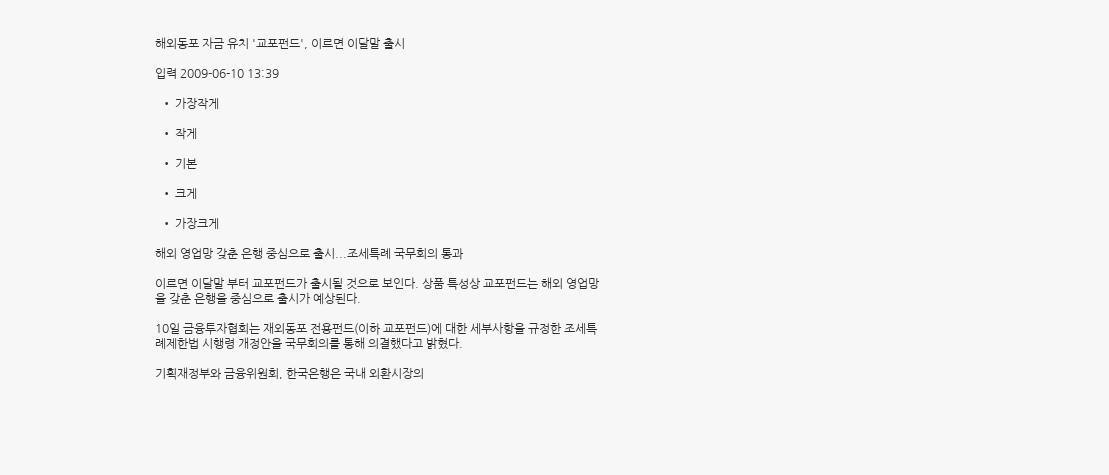해외동포 자금 유치 '교포펀드', 이르면 이달말 출시

입력 2009-06-10 13:39

  • 가장작게

  • 작게

  • 기본

  • 크게

  • 가장크게

해외 영업망 갖춘 은행 중심으로 출시...조세특례 국무회의 통과

이르면 이달말 부터 교포펀드가 출시될 것으로 보인다. 상품 특성상 교포펀드는 해외 영업망을 갖춘 은행을 중심으로 출시가 예상된다.

10일 금융투자협회는 재외동포 전용펀드(이하 교포펀드)에 대한 세부사항을 규정한 조세특례제한법 시행령 개정안을 국무회의를 통해 의결했다고 밝혔다.

기획재정부와 금융위원회, 한국은행은 국내 외환시장의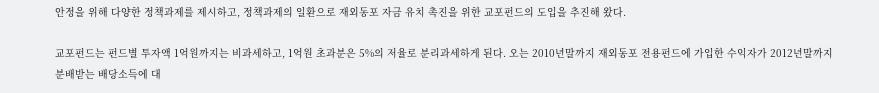안정을 위해 다양한 정책과제를 제시하고, 정책과제의 일환으로 재외동포 자금 유치 촉진을 위한 교포펀드의 도입을 추진해 왔다.

교포펀드는 펀드별 투자액 1억원까지는 비과세하고, 1억원 초과분은 5%의 저율로 분리과세하게 된다. 오는 2010년말까지 재외동포 전용펀드에 가입한 수익자가 2012년말까지 분배받는 배당소득에 대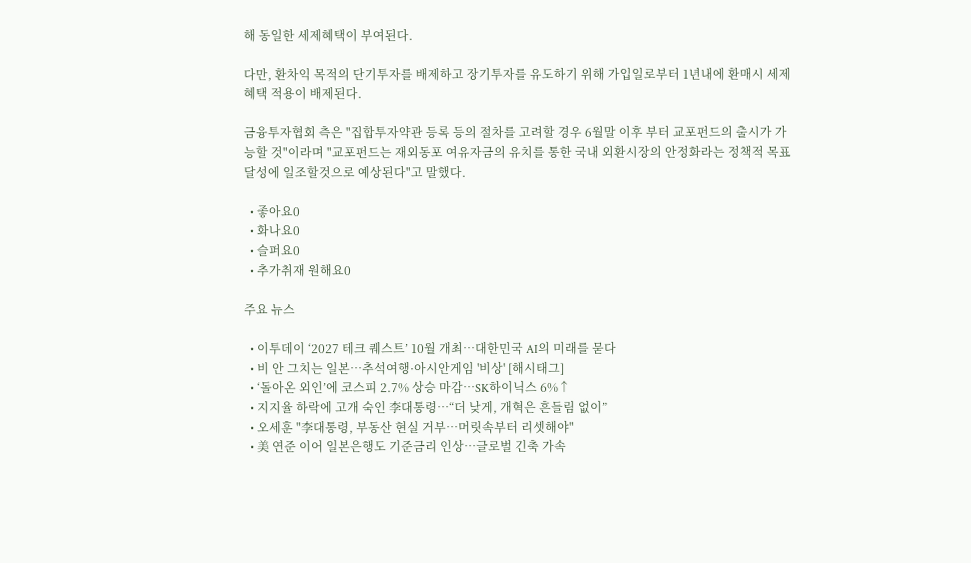해 동일한 세제혜택이 부여된다.

다만, 환차익 목적의 단기투자를 배제하고 장기투자를 유도하기 위해 가입일로부터 1년내에 환매시 세제혜택 적용이 배제된다.

금융투자협회 측은 "집합투자약관 등록 등의 절차를 고려할 경우 6월말 이후 부터 교포펀드의 출시가 가능할 것"이라며 "교포펀드는 재외동포 여유자금의 유치를 통한 국내 외환시장의 안정화라는 정책적 목표 달성에 일조할것으로 예상된다"고 말했다.

  • 좋아요0
  • 화나요0
  • 슬퍼요0
  • 추가취재 원해요0

주요 뉴스

  • 이투데이 ‘2027 테크 퀘스트’ 10월 개최⋯대한민국 AI의 미래를 묻다
  • 비 안 그치는 일본…추석여행·아시안게임 '비상' [해시태그]
  • ‘돌아온 외인’에 코스피 2.7% 상승 마감⋯SK하이닉스 6%↑
  • 지지율 하락에 고개 숙인 李대통령⋯“더 낮게, 개혁은 흔들림 없이”
  • 오세훈 "李대통령, 부동산 현실 거부⋯머릿속부터 리셋해야"
  • 美 연준 이어 일본은행도 기준금리 인상⋯글로벌 긴축 가속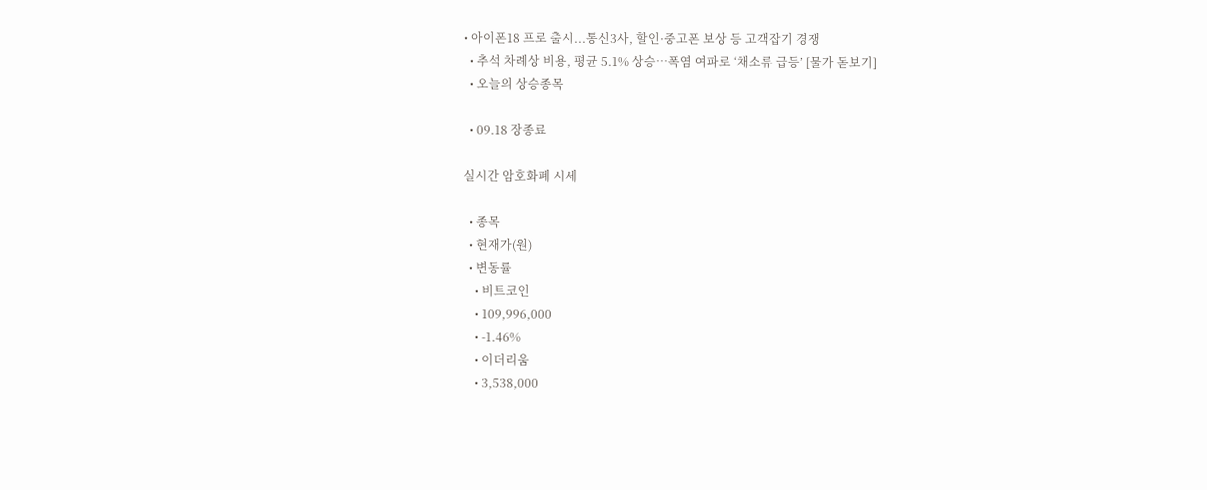• 아이폰18 프로 출시...통신3사, 할인·중고폰 보상 등 고객잡기 경쟁
  • 추석 차례상 비용, 평균 5.1% 상승…폭염 여파로 ‘채소류 급등’ [물가 돋보기]
  • 오늘의 상승종목

  • 09.18 장종료

실시간 암호화폐 시세

  • 종목
  • 현재가(원)
  • 변동률
    • 비트코인
    • 109,996,000
    • -1.46%
    • 이더리움
    • 3,538,000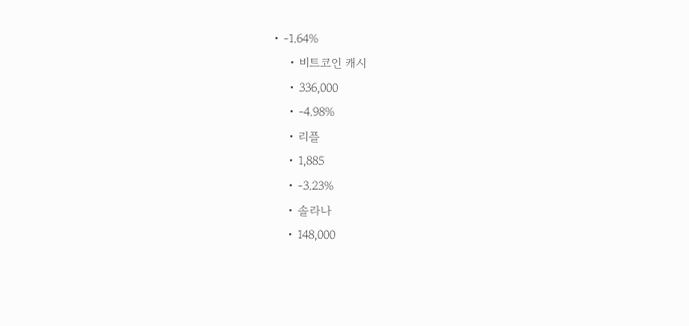• -1.64%
    • 비트코인 캐시
    • 336,000
    • -4.98%
    • 리플
    • 1,885
    • -3.23%
    • 솔라나
    • 148,000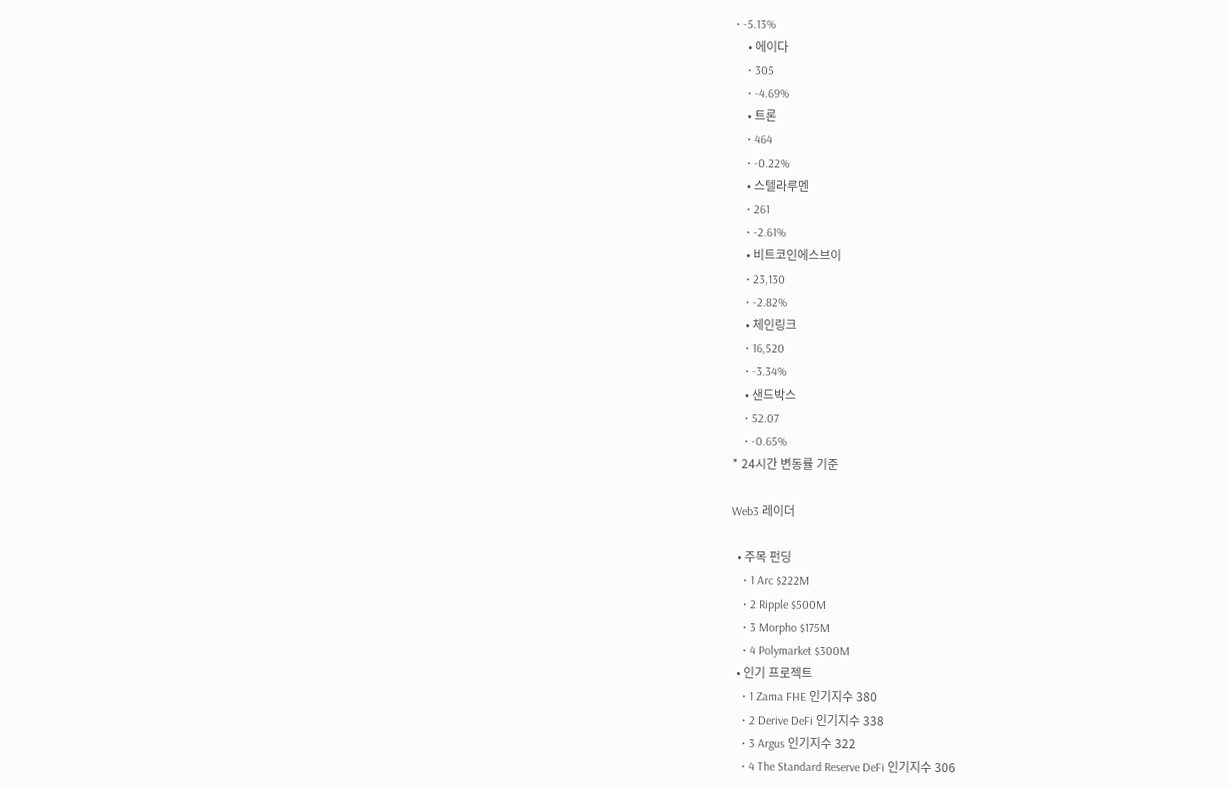• -5.13%
    • 에이다
    • 305
    • -4.69%
    • 트론
    • 464
    • -0.22%
    • 스텔라루멘
    • 261
    • -2.61%
    • 비트코인에스브이
    • 23,130
    • -2.82%
    • 체인링크
    • 16,520
    • -3.34%
    • 샌드박스
    • 52.07
    • -0.65%
* 24시간 변동률 기준

Web3 레이더

  • 주목 펀딩
    • 1 Arc $222M
    • 2 Ripple $500M
    • 3 Morpho $175M
    • 4 Polymarket $300M
  • 인기 프로젝트
    • 1 Zama FHE 인기지수 380
    • 2 Derive DeFi 인기지수 338
    • 3 Argus 인기지수 322
    • 4 The Standard Reserve DeFi 인기지수 306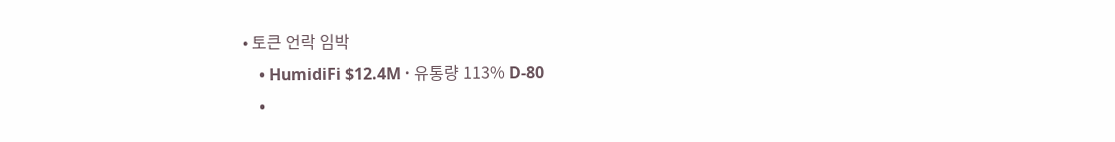• 토큰 언락 임박
    • HumidiFi $12.4M · 유통량 113% D-80
    •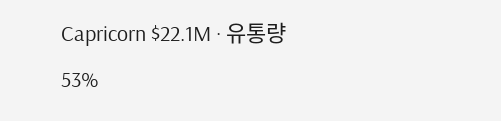Capricorn $22.1M · 유통량 53%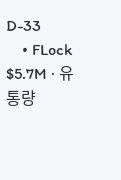D-33
    • FLock $5.7M · 유통량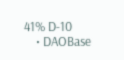41% D-10
    • DAOBase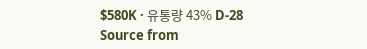$580K · 유통량 43% D-28
Source from